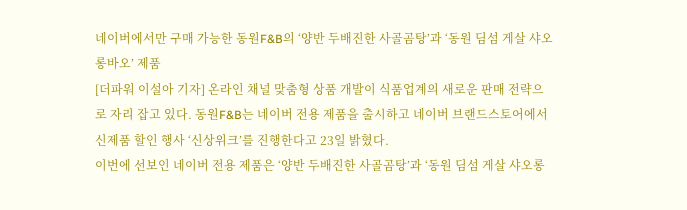네이버에서만 구매 가능한 동원F&B의 ‘양반 두배진한 사골곰탕’과 ‘동원 딤섬 게살 샤오롱바오’ 제품
[더파워 이설아 기자] 온라인 채널 맞춤형 상품 개발이 식품업계의 새로운 판매 전략으로 자리 잡고 있다. 동원F&B는 네이버 전용 제품을 출시하고 네이버 브랜드스토어에서 신제품 할인 행사 ‘신상위크’를 진행한다고 23일 밝혔다.
이번에 선보인 네이버 전용 제품은 ‘양반 두배진한 사골곰탕’과 ‘동원 딤섬 게살 샤오롱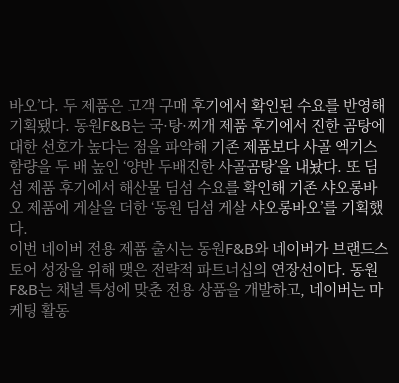바오’다. 두 제품은 고객 구매 후기에서 확인된 수요를 반영해 기획됐다. 동원F&B는 국·탕·찌개 제품 후기에서 진한 곰탕에 대한 선호가 높다는 점을 파악해 기존 제품보다 사골 엑기스 함량을 두 배 높인 ‘양반 두배진한 사골곰탕’을 내놨다. 또 딤섬 제품 후기에서 해산물 딤섬 수요를 확인해 기존 샤오롱바오 제품에 게살을 더한 ‘동원 딤섬 게살 샤오롱바오’를 기획했다.
이번 네이버 전용 제품 출시는 동원F&B와 네이버가 브랜드스토어 성장을 위해 맺은 전략적 파트너십의 연장선이다. 동원F&B는 채널 특성에 맞춘 전용 상품을 개발하고, 네이버는 마케팅 활동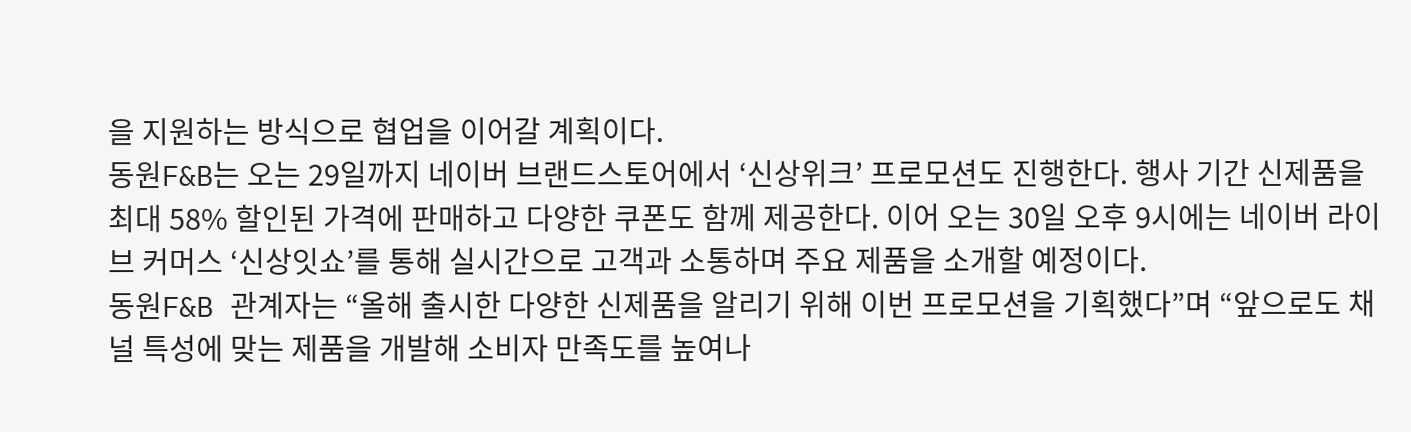을 지원하는 방식으로 협업을 이어갈 계획이다.
동원F&B는 오는 29일까지 네이버 브랜드스토어에서 ‘신상위크’ 프로모션도 진행한다. 행사 기간 신제품을 최대 58% 할인된 가격에 판매하고 다양한 쿠폰도 함께 제공한다. 이어 오는 30일 오후 9시에는 네이버 라이브 커머스 ‘신상잇쇼’를 통해 실시간으로 고객과 소통하며 주요 제품을 소개할 예정이다.
동원F&B 관계자는 “올해 출시한 다양한 신제품을 알리기 위해 이번 프로모션을 기획했다”며 “앞으로도 채널 특성에 맞는 제품을 개발해 소비자 만족도를 높여나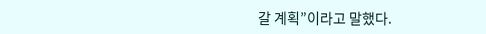갈 계획”이라고 말했다.